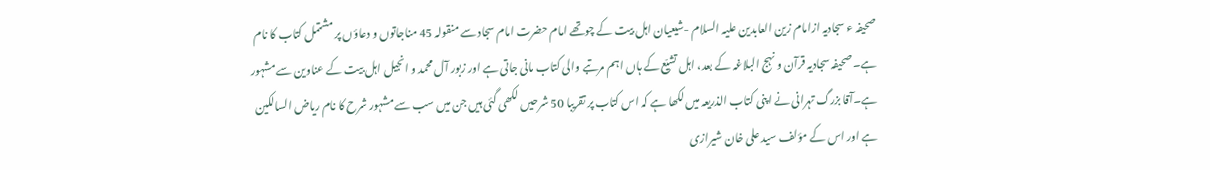صحیفہ ء سجادیہ ازامام زین العابدین علیہ السلام -شیعیان اہل بیت کے چوتھے امام حضرت امام سجاد سے منقولہ 45 مناجاتوں و دعاؤں پر مشتمل کتاب کا نام ہے۔ صحیفہ سجادیہ قرآن و نہج البلاغہ کے بعد، اہل تشیّع کے ہاں اہم مرتبے والی کتاب مانی جاتی ہے اور زبور آل محمد و انجیل اہل بیت کے عناوین سے مشہور ہے۔آقا بزرگ تہرانی نے اپنی کتاب الذریعہ میں لکھا ہے کہ اس کتاب پر تقریبا 50 شرحيں لکھی گئی ہیں جن میں سب سے مشہور شرح کا نام ریاض السالکین ہے اور اس کے مؤلف سید علی خان شیرازی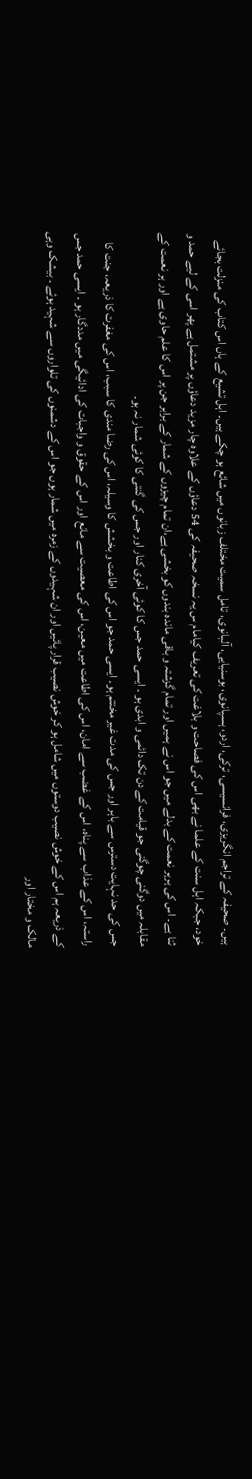ہیں۔ صحیفہ کے تراجم انگریزی، فرانسیسی، ترکی، اردو، ہسپانوی، بوسنیایی، آلبانوی، تامل سمیت مختلف زبانوں میں شائع ہو چکے ہیں۔ اہل تشیع کے ہاں اس کتاب کی منزلت بجائے خود، جبکہ اہل سنت کے علما نے بھی اس کی فصاحت و بلاغت کی تعریف کیامام س یہ نسخہ صحیفہ کی 54 دعاؤں کے علاوہ چار مزید دعاؤں پر مشتمل ہے پھر اسی کے لیے حمد و ثنا ہے۔ اس کی ہرہر نعمت کے بدلے میں جو اس نے ہمیں اور تمام گزشتہ و باقی ماندہ بندوں کو بخشی ہے،ان تمام چیزوں کے شمار کے برابر جن پر اس کا علم حاوی ہے اور ہر نعمت کے مقابلہ میں دوگنی چوگنی جو قیامت کے دن تک دائمی و ابدی ہو ۔ ایسی حمد جس کا کوئی آخری کنار اور جس کی گنتی کا کوئی شمار نہ ہو۔
جس کی حد نہایت دسترس سے باہر اور جس کی مدت غیر مختتم ہو۔ ایسی حمد جو اس کی اطاعت و بخشش کا وسیلہ، اس کی رضا مندی کا سبب، اس کی مغفرت کا ذریعہ، جنت کا راستہ، اس کے عذاب سے پناہ، اس کے غضب سے امان، اس کی اطاعت میں معین، اس کی معصیت سے مانع اور اس کے حقوق و واجبات کی ادائیگی میں مددگار ہو ۔ ایسی حمد جس کے ذریعہ ہم اس کے خوش نصیب دوستوں میں شامل ہو کر خوش نصیب قرار پائیں اور ان شہیدوں کے زمرہ میں شمار ہوں جو اس کے دشمنوں کی تلواروں سے شہید ہوئے ۔ بیشک وہی مالک و مختار اور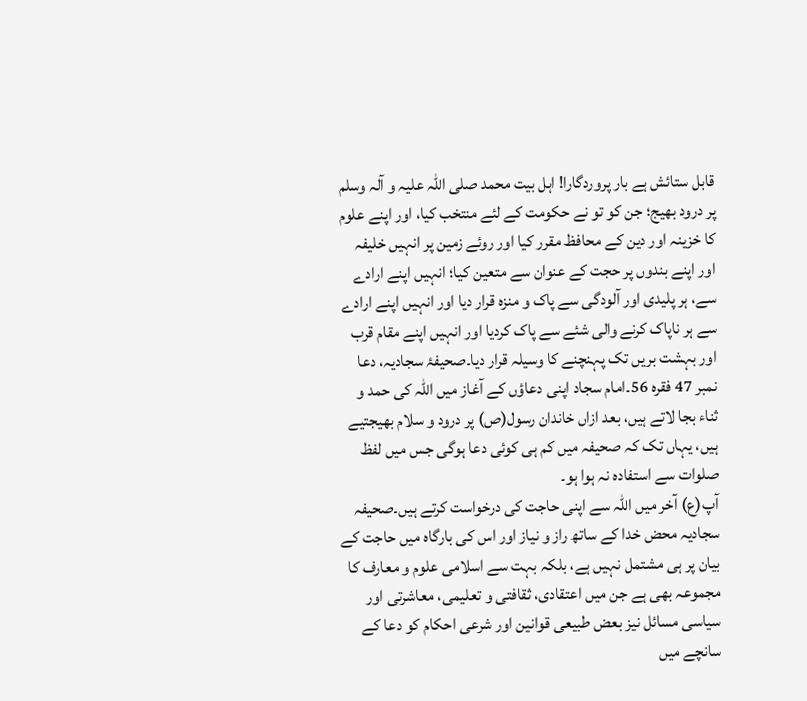قابل ستائش ہے بار پروردگارا! اہل بیت محمد صلی اللہ علیہ و آلہ وسلم پر درود بھیج؛ جن کو تو نے حکومت کے لئے منتخب کیا، اور اپنے علوم کا خزینہ اور دین کے محافظ مقرر کیا اور روئے زمین پر انہیں خلیفہ اور اپنے بندوں پر حجت کے عنوان سے متعین کیا؛ انہیں اپنے ارادے سے، ہر پلیدی اور آلودگی سے پاک و منزہ قرار دیا اور انہیں اپنے ارادے سے ہر ناپاک کرنے والی شئے سے پاک کردیا اور انہیں اپنے مقام قرب اور بہشت بریں تک پہنچنے کا وسیلہ قرار دیا۔صحیفۂ سجادیہ، دعا نمبر 47 فقرہ 56۔امام سجاد اپنی دعاؤں کے آغاز میں اللہ کی حمد و ثناء بجا لاتے ہیں، بعد ازاں خاندان رسول(ص) پر درود و سلام بھیجتیے ہیں، یہاں تک کہ صحیفہ میں کم ہی کوئی دعا ہوگی جس میں لفظ صلوات سے استفادہ نہ ہوا ہو۔
آپ(ع) آخر میں اللہ سے اپنی حاجت کی درخواست کرتے ہیں۔صحیفہ سجادیہ محض خدا کے ساتھ راز و نیاز اور اس کی بارگاہ میں حاجت کے بیان پر ہی مشتمل نہیں ہے، بلکہ بہت سے اسلامی علوم و معارف کا مجموعہ بھی ہے جن میں اعتقادی، ثقافتی و تعلیمی، معاشرتی اور سیاسی مسائل نیز بعض طبیعی قوانین اور شرعی احکام کو دعا کے سانچے میں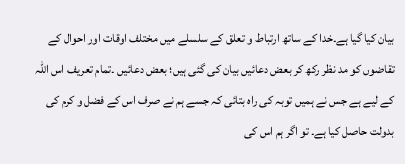بیان کیا گیا ہے۔خدا کے ساتھ ارتباط و تعلق کے سلسلے میں مختلف اوقات اور احوال کے تقاضوں کو مد نظر رکھ کر بعض دعائیں بیان کی گئی ہیں؛ بعض دعائیں ۔تمام تعریف اس اللہ کے لیے ہے جس نے ہمیں توبہ کی راہ بتائی کہ جسے ہم نے صرف اس کے فضل و کرم کی بدولت حاصل کیا ہے۔ تو اگر ہم اس کی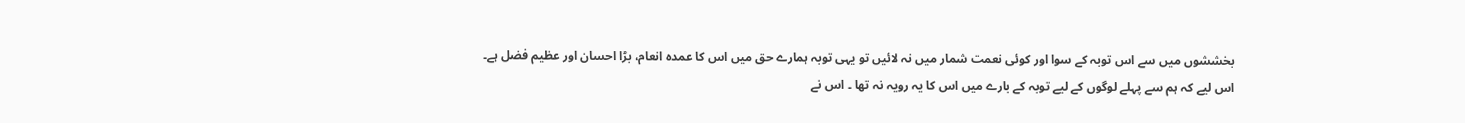بخششوں میں سے اس توبہ کے سوا اور کوئی نعمت شمار میں نہ لائیں تو یہی توبہ ہمارے حق میں اس کا عمدہ انعام، بڑا احسان اور عظیم فضل ہے۔
اس لیے کہ ہم سے پہلے لوگوں کے لیے توبہ کے بارے میں اس کا یہ رویہ نہ تھا ۔ اس نے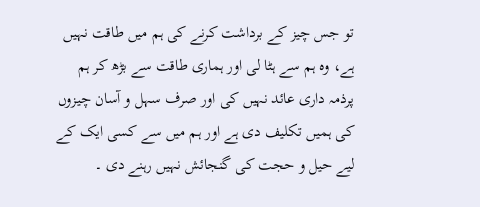تو جس چیز کے برداشت کرنے کی ہم میں طاقت نہیں ہے، وہ ہم سے ہٹا لی اور ہماری طاقت سے بڑھ کر ہم پرذمہ داری عائد نہیں کی اور صرف سہل و آسان چیزوں کی ہمیں تکلیف دی ہے اور ہم میں سے کسی ایک کے لیے حیل و حجت کی گنجائش نہیں رہنے دی ۔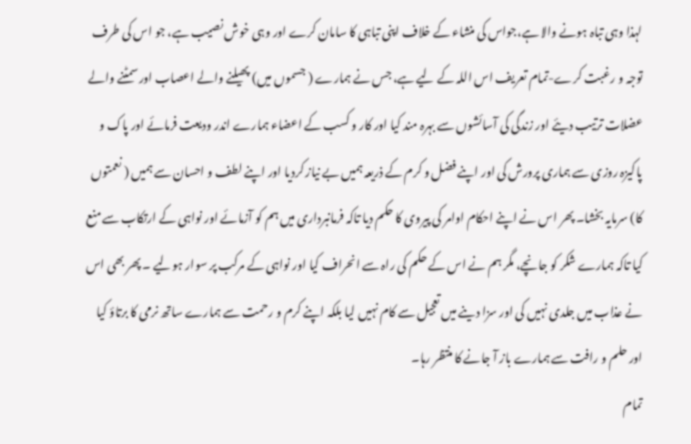لہذا وہی تباہ ہونے والا ہے،جواس کی منشاء کے خلاف اپنی تباہی کا سامان کرے اور وہی خوش نصیب ہے، جو اس کی طرف توجہ و رغبت کرے-تمام تعریف اس اللہ کے لیے ہے، جس نے ہمارے ( جسموں میں) پھیلنے والے اعصاب اور سمٹنے والے عضلات ترتیب دیئے اور زندگی کی آسائشوں سے بہرہ مند کیا اور کار و کسب کے اعضاء ہمارے اندر ودیعت فرمائے اور پاک و پاکیزہ روزی سے ہماری پرورش کی اور اپنے فضل و کرم کے ذریعہ ہمیں بے نیاز کردیا اور اپنے لطف و احسان سے ہمیں ( نعمتوں کا) سرمایہ بخشا۔ پھر اس نے اپنے احکام اوامر کی پیروی کا حکم دیا تاکہ فرمانبرداری میں ہم کو آزمائے اور نواہی کے ارتکاب سے منع کیا تاکہ ہمارے شکر کو جانچے، مگر ہم نے اس کے حکم کی راہ سے انحراف کیا اور نواہی کے مرکب پر سوار ہولیے ۔ پھر بھی اس نے عذاب میں جلدی نہیں کی اور سزا دینے میں تعجیل سے کام نہیں لیا بلکہ اپنے کرم و رحمت سے ہمارے ساتھ نرمی کا برتاؤ کیا اور حلم و رافت سے ہمارے باز آ جانے کا منتظر رہا۔
تمام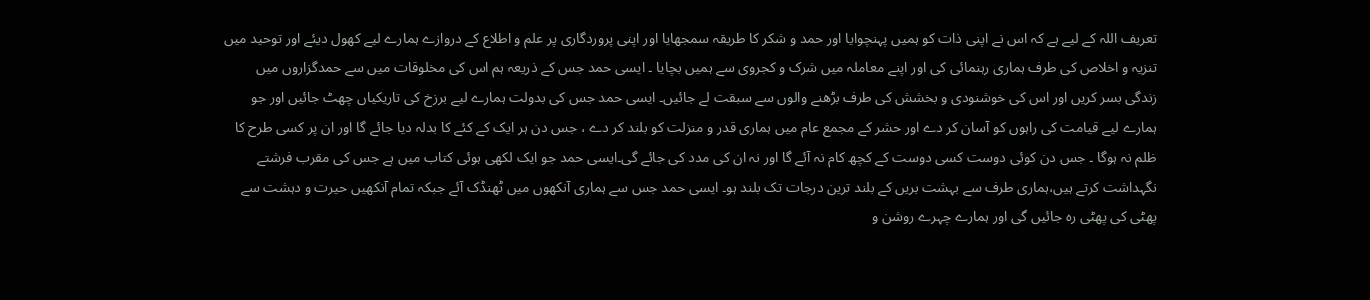تعریف اللہ کے لیے ہے کہ اس نے اپنی ذات کو ہمیں پہنچوایا اور حمد و شکر کا طریقہ سمجھایا اور اپنی پروردگاری پر علم و اطلاع کے دروازے ہمارے لیے کھول دیئے اور توحید میں تنزیہ و اخلاص کی طرف ہماری رہنمائی کی اور اپنے معاملہ میں شرک و کجروی سے ہمیں بچایا ۔ ایسی حمد جس کے ذریعہ ہم اس کی مخلوقات میں سے حمدگزاروں میں زندگی بسر کریں اور اس کی خوشنودی و بخشش کی طرف بڑھنے والوں سے سبقت لے جائیں۔ ایسی حمد جس کی بدولت ہمارے لیے برزخ کی تاریکیاں چھٹ جائیں اور جو ہمارے لیے قیامت کی راہوں کو آسان کر دے اور حشر کے مجمع عام میں ہماری قدر و منزلت کو بلند کر دے ، جس دن ہر ایک کے کئے کا بدلہ دیا جائے گا اور ان پر کسی طرح کا ظلم نہ ہوگا ۔ جس دن کوئی دوست کسی دوست کے کچھ کام نہ آئے گا اور نہ ان کی مدد کی جائے گی۔ایسی حمد جو ایک لکھی ہوئی کتاب میں ہے جس کی مقرب فرشتے نگہداشت کرتے ہیں،ہماری طرف سے بہشت بریں کے بلند ترین درجات تک بلند ہو۔ ایسی حمد جس سے ہماری آنکھوں میں ٹھنڈک آئے جبکہ تمام آنکھیں حیرت و دہشت سے پھٹی کی پھٹی رہ جائیں گی اور ہمارے چہرے روشن و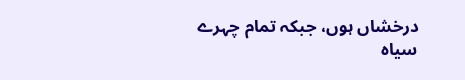درخشاں ہوں، جبکہ تمام چہرے سیاہ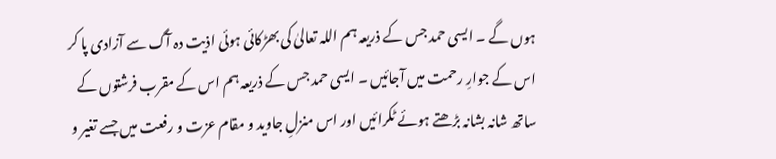ہوں گے ۔ ایسی حمد جس کے ذریعہ ہم اللہ تعالیٰ کی بھڑکائی ہوئی اذیت دہ آگ سے آزادی پا کر اس کے جوارِ رحمت میں آجائیں ۔ ایسی حمد جس کے ذریعہ ہم اس کے مقرب فرشتوں کے ساتھ شانہ بشانہ بڑھتے ہوئے ٹکرائیں اور اس منزلِ جاوید و مقام عزت و رفعت میں جسے تغیر و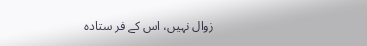زوال نہیں، اس کے فر ستادہ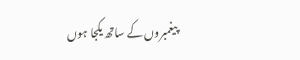پیغمبروں کے ساتھ یکجا ہوں